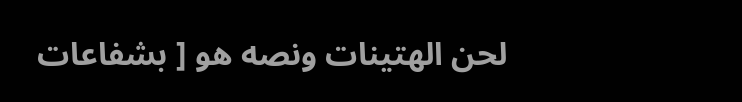لحن الهتينات ونصه هو [ بشفاعات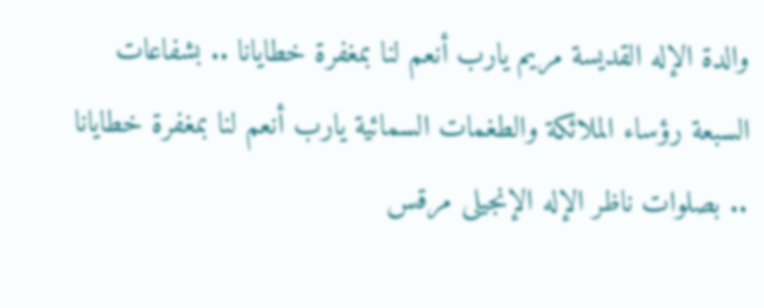والدة الإله القديسة مريم يارب أنعم لنا بمغفرة خطايانا .. بشفاعات السبعة رؤساء الملائكة والطغمات السمائية يارب أنعم لنا بمغفرة خطايانا .. بصلوات ناظر الإله الإنجيلى مرقس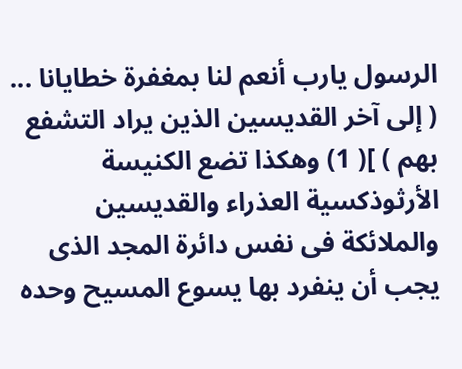الرسول يارب أنعم لنا بمغفرة خطايانا ... ( إلى آخر القديسين الذين يراد التشفع بهم ) ]( 1) وهكذا تضع الكنيسة الأرثوذكسية العذراء والقديسين والملائكة فى نفس دائرة المجد الذى يجب أن ينفرد بها يسوع المسيح وحده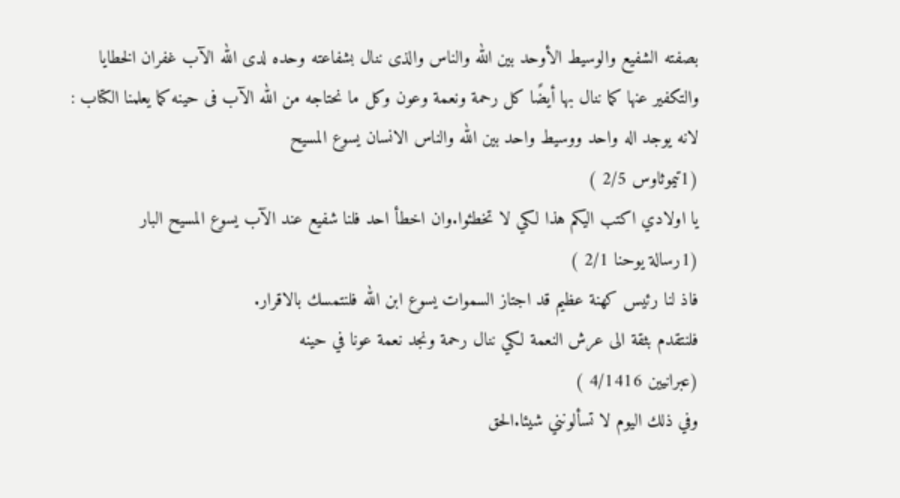بصفته الشفيع والوسيط الأوحد بين الله والناس والذى ننال بشفاعته وحده لدى الله الآب غفران الخطايا والتكفير عنها كما ننال بها أيضًا كل رحمة ونعمة وعون وكل ما نحتاجه من الله الآب فى حينه كما يعلمنا الكتاب :
لانه يوجد اله واحد ووسيط واحد بين الله والناس الانسان يسوع المسيح
(1تيموثاوس 2/5 )
يا اولادي اكتب اليكم هذا لكي لا تخطئوا.وان اخطأ احد فلنا شفيع عند الآب يسوع المسيح البار
(1رسالة يوحنا 2/1 )
فاذ لنا رئيس كهنة عظيم قد اجتاز السموات يسوع ابن الله فلنتمسك بالاقرار.
فلنتقدم بثقة الى عرش النعمة لكي ننال رحمة ونجد نعمة عونا في حينه
(عبرانيين 4/1416 )
وفي ذلك اليوم لا تسألونني شيئا.الحق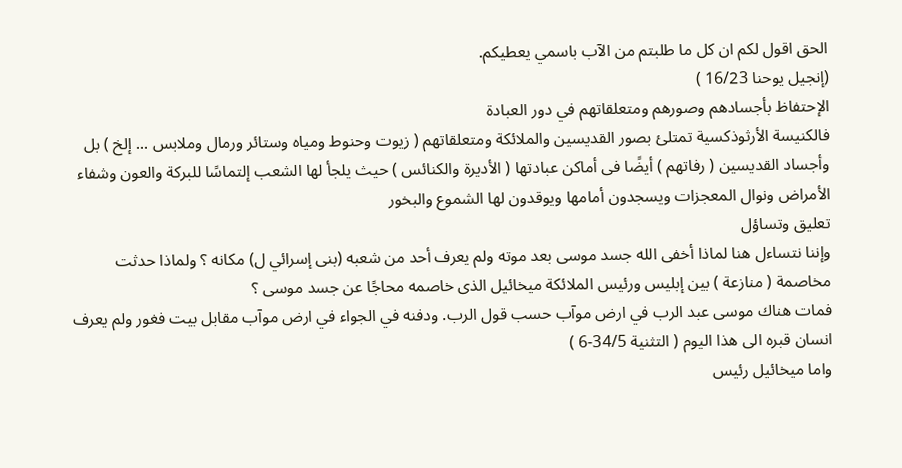الحق اقول لكم ان كل ما طلبتم من الآب باسمي يعطيكم.
(إنجيل يوحنا 16/23 )
الإحتفاظ بأجسادهم وصورهم ومتعلقاتهم في دور العبادة
فالكنيسة الأرثوذكسية تمتلئ بصور القديسين والملائكة ومتعلقاتهم ( زيوت وحنوط ومياه وستائر ورمال وملابس ... إلخ ) بل وأجساد القديسين ( رفاتهم ) أيضًا فى أماكن عبادتها ( الأديرة والكنائس ) حيث يلجأ لها الشعب إلتماسًا للبركة والعون وشفاء الأمراض ونوال المعجزات ويسجدون أمامها ويوقدون لها الشموع والبخور
تعليق وتساؤل
وإننا نتساءل هنا لماذا أخفى الله جسد موسى بعد موته ولم يعرف أحد من شعبه (بنى إسرائي ل) مكانه ؟ ولماذا حدثت مخاصمة ( منازعة ) بين إبليس ورئيس الملائكة ميخائيل الذى خاصمه محاجًا عن جسد موسى ؟
فمات هناك موسى عبد الرب في ارض موآب حسب قول الرب. ودفنه في الجواء في ارض موآب مقابل بيت فغور ولم يعرف انسان قبره الى هذا اليوم ( التثنية 34/5-6 )
واما ميخائيل رئيس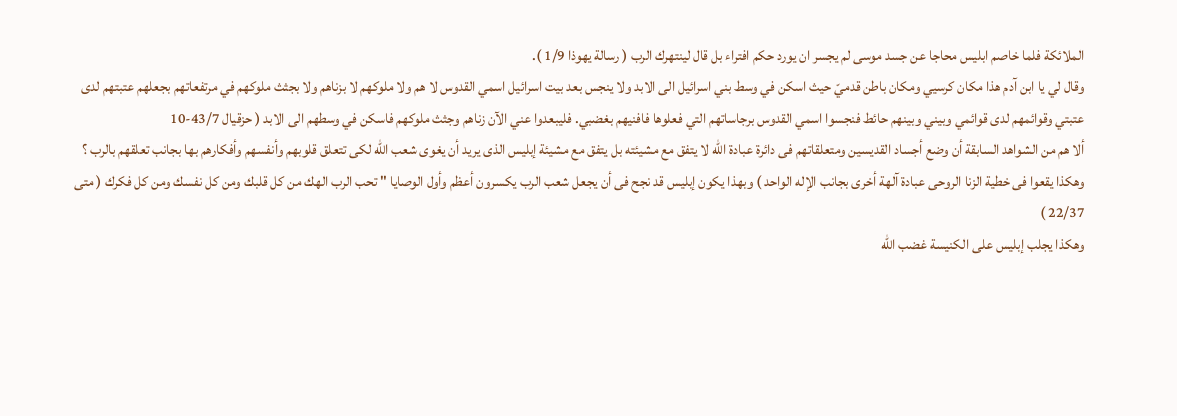الملائكة فلما خاصم ابليس محاجا عن جسد موسى لم يجسر ان يورد حكم افتراء بل قال لينتهرك الرب ( رسالة يهوذا 1/9 ).
وقال لي يا ابن آدم هذا مكان كرسيي ومكان باطن قدميّ حيث اسكن في وسط بني اسرائيل الى الابد ولا ينجس بعد بيت اسرائيل اسمي القدوس لا هم ولا ملوكهم لا بزناهم ولا بجثث ملوكهم في مرتفعاتهم بجعلهم عتبتهم لدى عتبتي وقوائمهم لدى قوائمي وبيني وبينهم حائط فنجسوا اسمي القدوس برجاساتهم التي فعلوها فافنيهم بغضبي. فليبعدوا عني الآن زناهم وجثث ملوكهم فاسكن في وسطهم الى الابد ( حزقيال 43/7-10
ألا هم من الشواهد السابقة أن وضع أجساد القديسين ومتعلقاتهم فى دائرة عبادة الله لا يتفق مع مشيئته بل يتفق مع مشيئة إبليس الذى يريد أن يغوى شعب الله لكى تتعلق قلوبهم وأنفسهم وأفكارهم بها بجانب تعلقهم بالرب ؟ وهكذا يقعوا فى خطية الزنا الروحى عبادة آلهة أخرى بجانب الإله الواحد ) وبهذا يكون إبليس قد نجح فى أن يجعل شعب الرب يكسرون أعظم وأول الوصايا " تحب الرب الهك من كل قلبك ومن كل نفسك ومن كل فكرك ( متى 22/37 )
وهكذا يجلب إبليس على الكنيسة غضب الله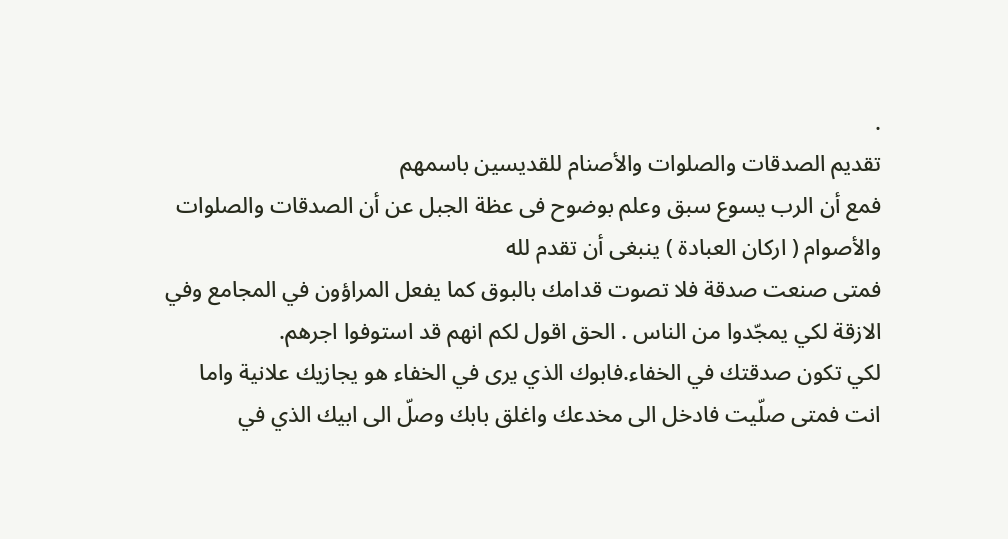.
تقديم الصدقات والصلوات والأصنام للقديسين باسمهم
فمع أن الرب يسوع سبق وعلم بوضوح فى عظة الجبل عن أن الصدقات والصلوات والأصوام ( اركان العبادة ) ينبغى أن تقدم لله
فمتى صنعت صدقة فلا تصوت قدامك بالبوق كما يفعل المراؤون في المجامع وفي الازقة لكي يمجّدوا من الناس . الحق اقول لكم انهم قد استوفوا اجرهم.
لكي تكون صدقتك في الخفاء.فابوك الذي يرى في الخفاء هو يجازيك علانية واما انت فمتى صلّيت فادخل الى مخدعك واغلق بابك وصلّ الى ابيك الذي في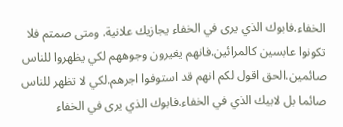الخفاء.فابوك الذي يرى في الخفاء يجازيك علانية. ومتى صمتم فلا تكونوا عابسين كالمرائين.فانهم يغيرون وجوههم لكي يظهروا للناس صائمين.الحق اقول لكم انهم قد استوفوا اجرهم.لكي لا تظهر للناس صائما بل لابيك الذي في الخفاء.فابوك الذي يرى في الخفاء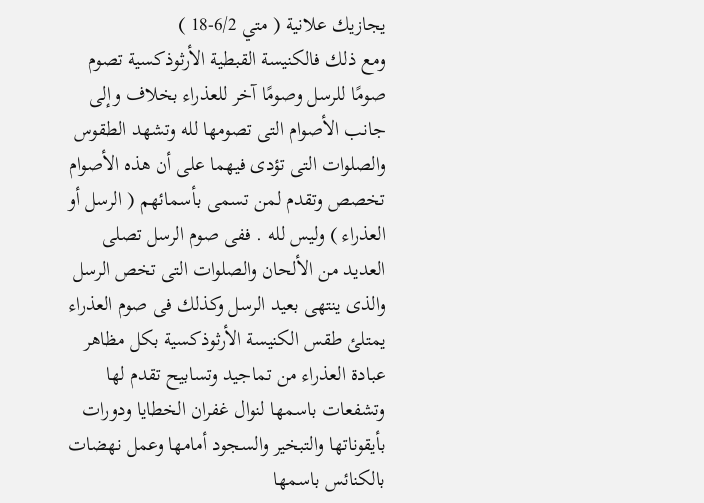يجازيك علانية ( متي 6/2-18 )
ومع ذلك فالكنيسة القبطية الأرثوذكسية تصوم صومًا للرسل وصومًا آخر للعذراء بخلاف وإلى جانب الأصوام التى تصومها لله وتشهد الطقوس والصلوات التى تؤدى فيهما على أن هذه الأصوام تخصص وتقدم لمن تسمى بأسمائهم ( الرسل أو العذراء ) وليس لله . ففى صوم الرسل تصلى العديد من الألحان والصلوات التى تخص الرسل والذى ينتهى بعيد الرسل وكذلك فى صوم العذراء يمتلئ طقس الكنيسة الأرثوذكسية بكل مظاهر عبادة العذراء من تماجيد وتسابيح تقدم لها وتشفعات باسمها لنوال غفران الخطايا ودورات بأيقوناتها والتبخير والسجود أمامها وعمل نهضات بالكنائس باسمها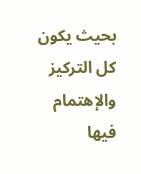بحيث يكون كل التركيز والإهتمام فيها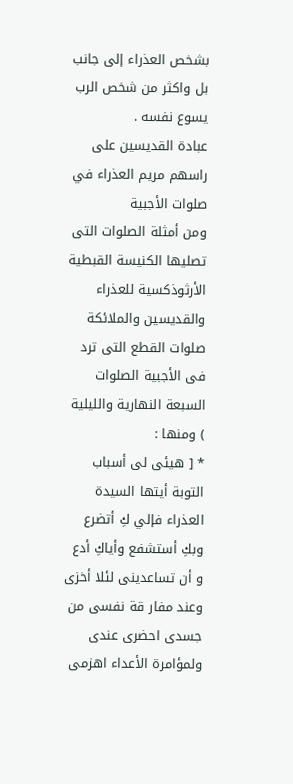بشخص العذراء إلى جانب بل واكثر من شخص الرب يسوع نفسه .
عبادة القديسين على راسهم مريم العذراء في صلوات الأجبية
ومن أمثلة الصلوات التى تصليها الكنيسة القبطية الأرثوذكسية للعذراء والقديسين والملائكة صلوات القطع التى ترد فى الأجبية الصلوات السبعة النهارية والليلية ) ومنها :
* [ هيئى لى أسباب التوبة أيتها السيدة العذراء فإلي كِ أتضرع وبكِ أستشفع وأياكِ أدع و أن تساعدينى لئلا أخزى وعند مفار قة نفسى من جسدى احضرى عندى ولمؤامرة الأعداء اهزمى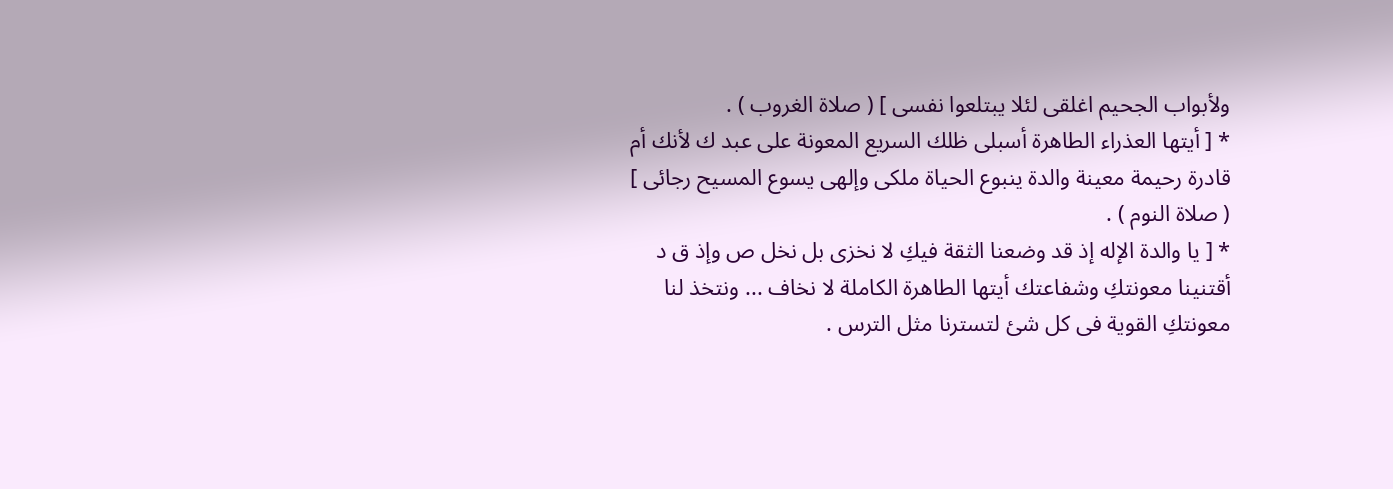ولأبواب الجحيم اغلقى لئلا يبتلعوا نفسى ] ( صلاة الغروب ) .
* [ أيتها العذراء الطاهرة أسبلى ظلك السريع المعونة على عبد ك لأنك أم قادرة رحيمة معينة والدة ينبوع الحياة ملكى وإلهى يسوع المسيح رجائى ] ( صلاة النوم ) .
* [ يا والدة الإله إذ قد وضعنا الثقة فيكِ لا نخزى بل نخل ص وإذ ق د أقتنينا معونتكِ وشفاعتك أيتها الطاهرة الكاملة لا نخاف ... ونتخذ لنا معونتكِ القوية فى كل شئ لتسترنا مثل الترس .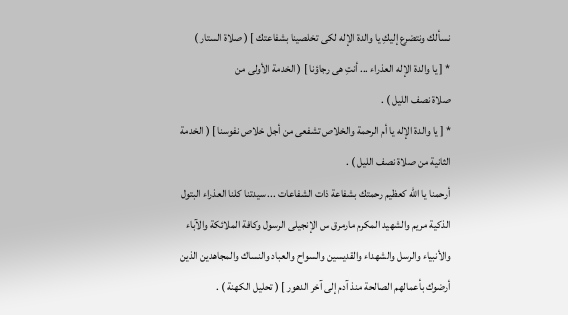نسألك ونتضرع إليكِ يا والدة الإله لكى تخلصينا بشفاعتك ] ( صلاة الستار )
* [ يا والدة الإله العذراء ... أنتِ هى رجاؤنا ] ( الخدمة الأولى من
صلاة نصف الليل ) .
* [ يا والدة الإله يا أم الرحمة والخلاص تشفعى من أجل خلاص نفوسنا ] ( الخدمة الثانية من صلاة نصف الليل ) .
أرحمنا يا الله كعظيم رحمتك بشفاعة ذات الشفاعات ... سيدتنا كلنا العذراء البتول الذكية مريم والشهيد المكرم مارمرق س الإنجيلى الرسول وكافة الملائكة والآباء والأنبياء والرسل والشهداء والقديسين والسواح والعباد والنساك والمجاهدين الذين أرضوك بأعمالهم الصالحة منذ آدم إلى آخر الدهور ] ( تحليل الكهنة ) .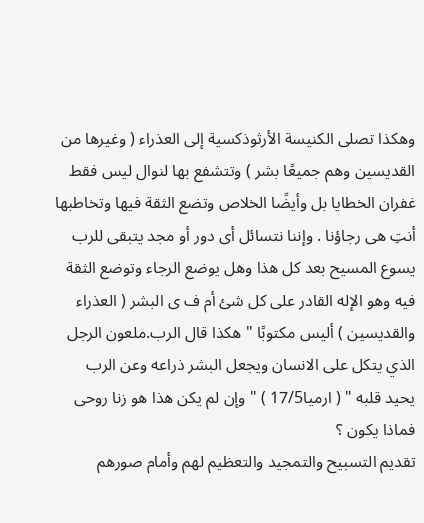وهكذا تصلى الكنيسة الأرثوذكسية إلى العذراء ( وغيرها من القديسين وهم جميعًا بشر ) وتتشفع بها لنوال ليس فقط غفران الخطايا بل وأيضًا الخلاص وتضع الثقة فيها وتخاطبها أنتِ هى رجاؤنا . وإننا نتسائل أى دور أو مجد يتبقى للرب يسوع المسيح بعد كل هذا وهل يوضع الرجاء وتوضع الثقة فيه وهو الإله القادر على كل شئ أم ف ى البشر ( العذراء والقديسين ) أليس مكتوبًا " هكذا قال الرب.ملعون الرجل الذي يتكل على الانسان ويجعل البشر ذراعه وعن الرب يحيد قلبه " ( ارميا17/5 ) " وإن لم يكن هذا هو زنا روحى فماذا يكون ؟
تقديم التسبيح والتمجيد والتعظيم لهم وأمام صورهم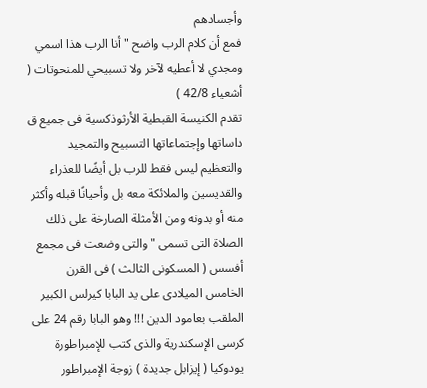وأجسادهم
فمع أن كلام الرب واضح " أنا الرب هذا اسمي ومجدي لا أعطيه لآخر ولا تسبيحي للمنحوتات ( أشعياء 42/8 )
تقدم الكنيسة القبطية الأرثوذكسية فى جميع ق داساتها وإجتماعاتها التسبيح والتمجيد والتعظيم ليس فقط للرب بل أيضًا للعذراء والقديسين والملائكة معه بل وأحيانًا قبله وأكثر منه أو بدونه ومن الأمثلة الصارخة على ذلك الصلاة التى تسمى " والتى وضعت فى مجمع أفسس ( المسكونى الثالث ) فى القرن الخامس الميلادى على يد البابا كيرلس الكبير الملقب بعامود الدين !!! وهو البابا رقم 24 على كرسى الإسكندرية والذى كتب للإمبراطورة يودوكيا ( إيزابل جديدة ) زوجة الإمبراطور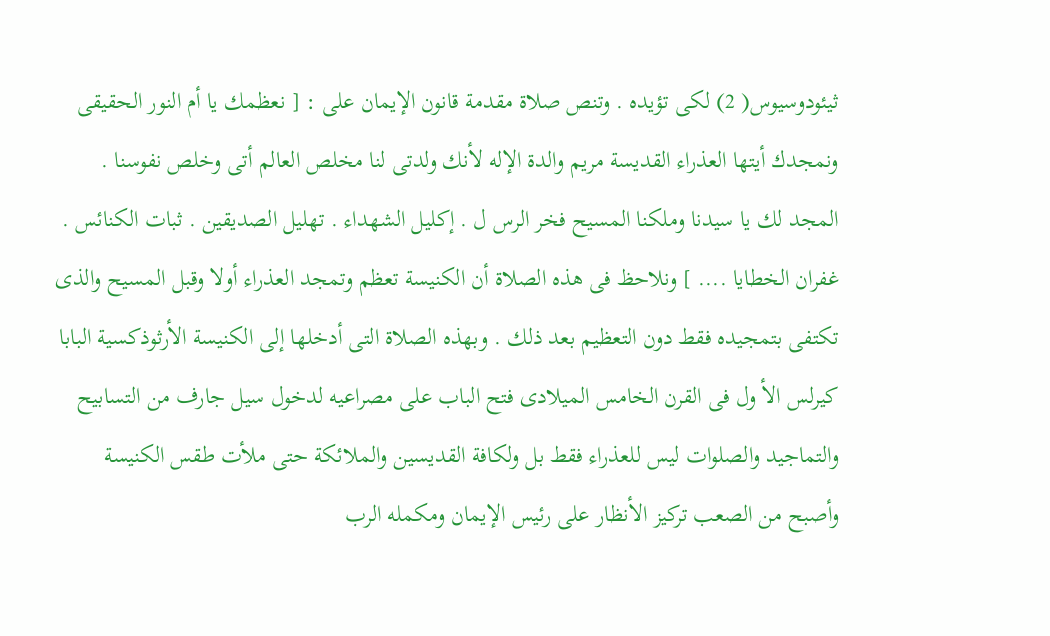ثيئودوسيوس( 2) لكى تؤيده . وتنص صلاة مقدمة قانون الإيمان على : [ نعظمك يا أم النور الحقيقى ونمجدك أيتها العذراء القديسة مريم والدة الإله لأنك ولدتى لنا مخلص العالم أتى وخلص نفوسنا . المجد لك يا سيدنا وملكنا المسيح فخر الرس ل . إكليل الشهداء . تهليل الصديقين . ثبات الكنائس . غفران الخطايا .... ] ونلاحظ فى هذه الصلاة أن الكنيسة تعظم وتمجد العذراء أولا وقبل المسيح والذى تكتفى بتمجيده فقط دون التعظيم بعد ذلك . وبهذه الصلاة التى أدخلها إلى الكنيسة الأرثوذكسية البابا كيرلس الأ ول فى القرن الخامس الميلادى فتح الباب على مصراعيه لدخول سيل جارف من التسابيح والتماجيد والصلوات ليس للعذراء فقط بل ولكافة القديسين والملائكة حتى ملأت طقس الكنيسة وأصبح من الصعب تركيز الأنظار على رئيس الإيمان ومكمله الرب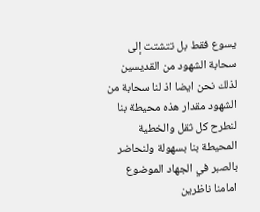يسوع فقط بل تتشتت إلى سحابة الشهود من القديسين
لذلك نحن ايضا اذ لنا سحابة من الشهود مقدار هذه محيطة بنا لنطرح كل ثقل والخطية المحيطة بنا بسهولة ولنحاضر بالصبر في الجهاد الموضوع امامنا ناظرين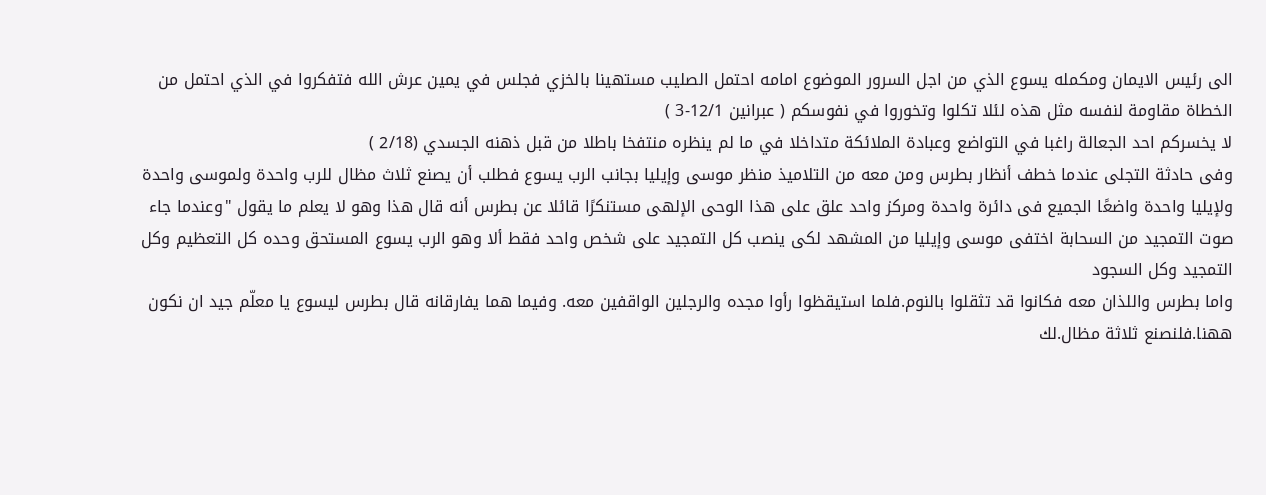الى رئيس الايمان ومكمله يسوع الذي من اجل السرور الموضوع امامه احتمل الصليب مستهينا بالخزي فجلس في يمين عرش الله فتفكروا في الذي احتمل من الخطاة مقاومة لنفسه مثل هذه لئلا تكلوا وتخوروا في نفوسكم ( عبرانين 12/1-3 )
لا يخسركم احد الجعالة راغبا في التواضع وعبادة الملائكة متداخلا في ما لم ينظره منتفخا باطلا من قبل ذهنه الجسدي (2/18 )
وفى حادثة التجلى عندما خطف أنظار بطرس ومن معه من التلاميذ منظر موسى وإيليا بجانب الرب يسوع فطلب أن يصنع ثلاث مظال للرب واحدة ولموسى واحدة ولإيليا واحدة واضعًا الجميع فى دائرة واحدة ومركز واحد علق على هذا الوحى الإلهى مستنكرًا قائلا عن بطرس أنه قال هذا وهو لا يعلم ما يقول "وعندما جاء صوت التمجيد من السحابة اختفى موسى وإيليا من المشهد لكى ينصب كل التمجيد على شخص واحد فقط ألا وهو الرب يسوع المستحق وحده كل التعظيم وكل التمجيد وكل السجود
واما بطرس واللذان معه فكانوا قد تثقلوا بالنوم.فلما استيقظوا رأوا مجده والرجلين الواقفين معه. وفيما هما يفارقانه قال بطرس ليسوع يا معلّم جيد ان نكون ههنا.فلنصنع ثلاثة مظال.لك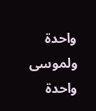واحدة ولموسى واحدة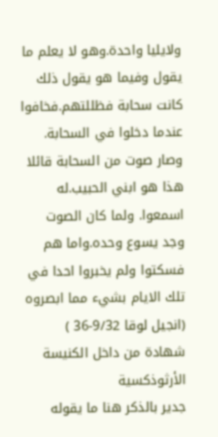ولايليا واحدة.وهو لا يعلم ما يقول وفيما هو يقول ذلك كانت سحابة فظللتهم.فخافوا عندما دخلوا في السحابة. وصار صوت من السحابة قائلا هذا هو ابني الحبيب.له اسمعوا. ولما كان الصوت وجد يسوع وحده.واما هم فسكتوا ولم يخبروا احدا في تلك الايام بشيء مما ابصروه (انجيل لوقا 9/32-36 )
شهادة من داخل الكنيسة الأرثوذكسية
جدير بالذكر هنا ما يقوله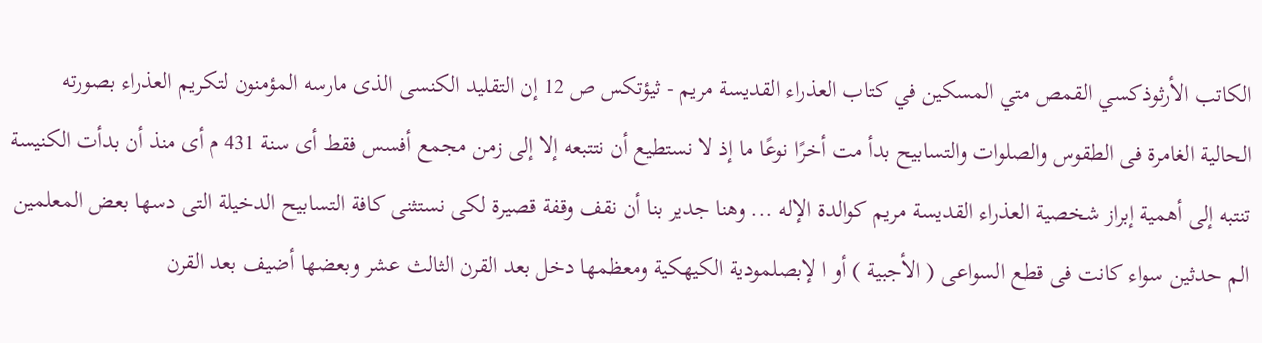الكاتب الأرثوذكسي القمص متي المسكين في كتاب العذراء القديسة مريم - ثيؤتكس ص 12 إن التقليد الكنسى الذى مارسه المؤمنون لتكريم العذراء بصورته الحالية الغامرة فى الطقوس والصلوات والتسابيح بدأ مت أخرًا نوعًا ما إذ لا نستطيع أن نتتبعه إلا إلى زمن مجمع أفسس فقط أى سنة 431 م أى منذ أن بدأت الكنيسة تنتبه إلى أهمية إبراز شخصية العذراء القديسة مريم كوالدة الإله ... وهنا جدير بنا أن نقف وقفة قصيرة لكى نستثنى كافة التسابيح الدخيلة التى دسها بعض المعلمين الم حدثين سواء كانت فى قطع السواعى ( الأجبية ) أو ا لإبصلمودية الكيهكية ومعظمها دخل بعد القرن الثالث عشر وبعضها أضيف بعد القرن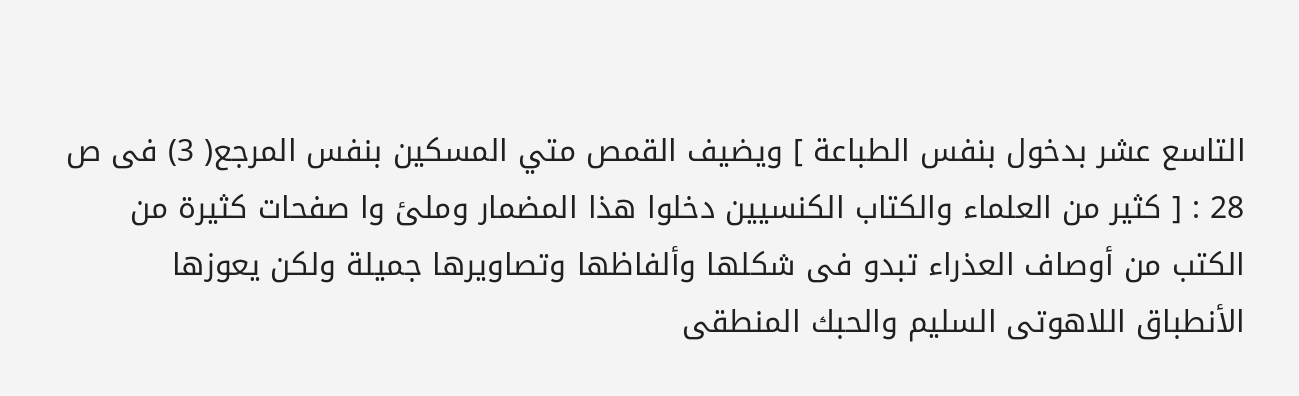التاسع عشر بدخول بنفس الطباعة ] ويضيف القمص متي المسكين بنفس المرجع( 3) فى ص 28 : [ كثير من العلماء والكتاب الكنسيين دخلوا هذا المضمار وملئ وا صفحات كثيرة من الكتب من أوصاف العذراء تبدو فى شكلها وألفاظها وتصاويرها جميلة ولكن يعوزها الأنطباق اللاهوتى السليم والحبك المنطقى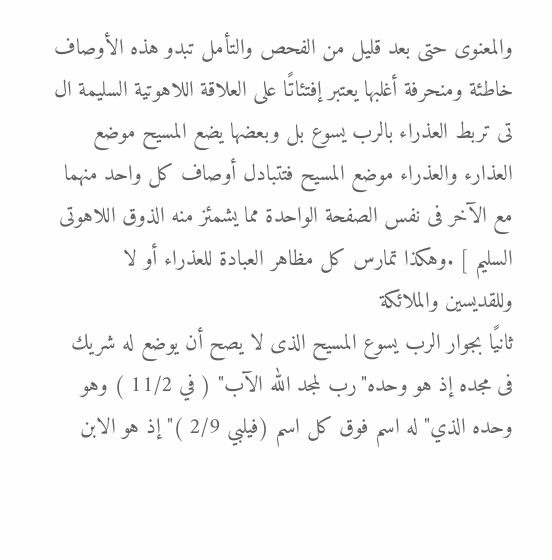والمعنوى حتى بعد قليل من الفحص والتأمل تبدو هذه الأوصاف خاطئة ومنحرفة أغلبها يعتبر إفتئاتًا على العلاقة اللاهوتية السليمة ال تى تربط العذراء بالرب يسوع بل وبعضها يضع المسيح موضع العذارء والعذراء موضع المسيح فتتبادل أوصاف كل واحد منهما مع الآخر فى نفس الصفحة الواحدة مما يشمئز منه الذوق اللاهوتى السليم ] .وهكذا تمارس كل مظاهر العبادة للعذراء أو لا وللقديسين والملائكة
ثانيًا بجوار الرب يسوع المسيح الذى لا يصح أن يوضع له شريك فى مجده إذ هو وحده"رب لمجد الله الآب" ( في 11/2 ) وهو وحده الذي" له اسم فوق كل اسم (فيلبي 2/9 )" إذ هو الابن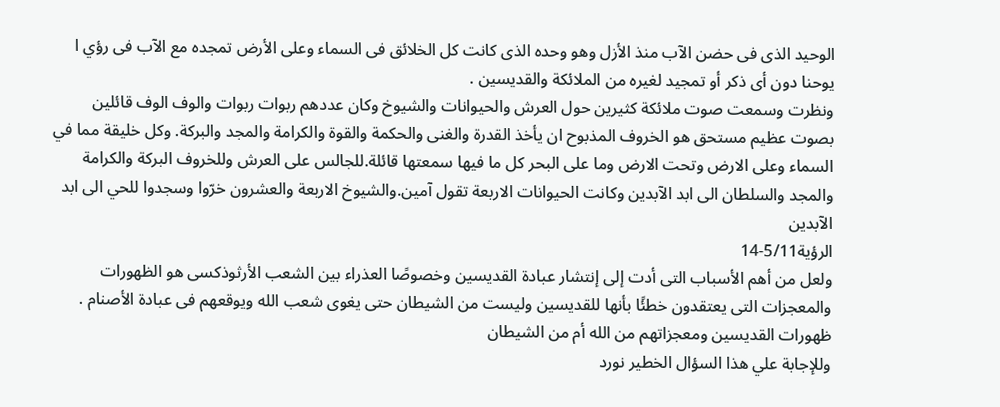الوحيد الذى فى حضن الآب منذ الأزل وهو وحده الذى كانت كل الخلائق فى السماء وعلى الأرض تمجده مع الآب فى رؤي ا يوحنا دون أى ذكر أو تمجيد لغيره من الملائكة والقديسين .
ونظرت وسمعت صوت ملائكة كثيرين حول العرش والحيوانات والشيوخ وكان عددهم ربوات ربوات والوف الوف قائلين بصوت عظيم مستحق هو الخروف المذبوح ان يأخذ القدرة والغنى والحكمة والقوة والكرامة والمجد والبركة. وكل خليقة مما في السماء وعلى الارض وتحت الارض وما على البحر كل ما فيها سمعتها قائلة.للجالس على العرش وللخروف البركة والكرامة والمجد والسلطان الى ابد الآبدين وكانت الحيوانات الاربعة تقول آمين.والشيوخ الاربعة والعشرون خرّوا وسجدوا للحي الى ابد الآبدين
الرؤية5/11-14
ولعل من أهم الأسباب التى أدت إلى إنتشار عبادة القديسين وخصوصًا العذراء بين الشعب الأرثوذكسى هو الظهورات والمعجزات التى يعتقدون خطئًا بأنها للقديسين وليست من الشيطان حتى يغوى شعب الله ويوقعهم فى عبادة الأصنام .
ظهورات القديسين ومعجزاتهم من الله أم من الشيطان
وللإجابة علي هذا السؤال الخطير نورد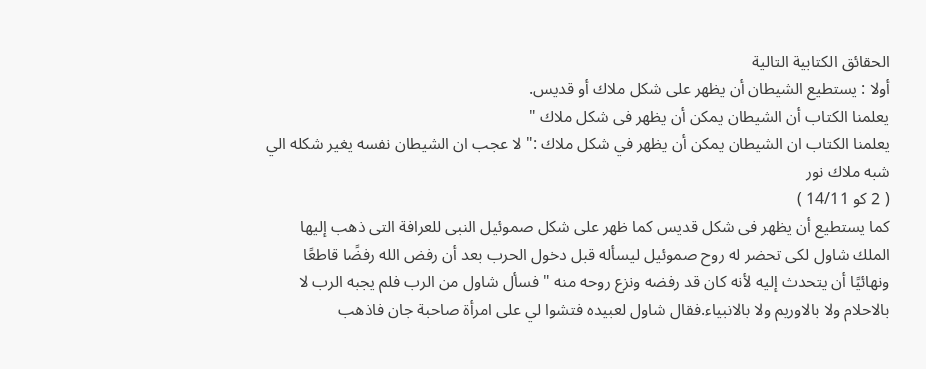الحقائق الكتابية التالية
أولا : يستطيع الشيطان أن يظهر على شكل ملاك أو قديس.
يعلمنا الكتاب أن الشيطان يمكن أن يظهر فى شكل ملاك "
يعلمنا الكتاب ان الشيطان يمكن أن يظهر في شكل ملاك :" لا عجب ان الشيطان نفسه يغير شكله الي شبه ملاك نور
( 2 كو 14/11 )
كما يستطيع أن يظهر فى شكل قديس كما ظهر على شكل صموئيل النبى للعرافة التى ذهب إليها الملك شاول لكى تحضر له روح صموئيل ليسأله قبل دخول الحرب بعد أن رفض الله رفضًا قاطعًا ونهائيًا أن يتحدث إليه لأنه كان قد رفضه ونزع روحه منه " فسأل شاول من الرب فلم يجبه الرب لا بالاحلام ولا بالاوريم ولا بالانبياء.فقال شاول لعبيده فتشوا لي على امرأة صاحبة جان فاذهب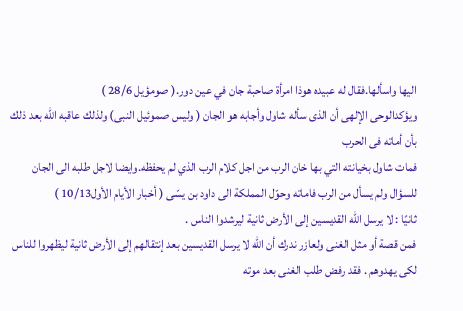اليها واسألها.فقال له عبيده هوذا امرأة صاحبة جان في عين دور.( صومؤيل 28/6 )
ويؤكدالوحى الإلهى أن الذى سأله شاول وأجابه هو الجان ( وليس صموئيل النبى) ولذلك عاقبه الله بعد ذلك بأن أماته فى الحرب
فمات شاول بخيانته التي بها خان الرب من اجل كلام الرب الذي لم يحفظه.وايضا لاجل طلبه الى الجان للسؤال ولم يسأل من الرب فاماته وحوّل المملكة الى داود بن يسّى ( أخبار الأيام الأول10/13 )
ثانيًا : لا يرسل الله القديسين إلى الأرض ثانية ليرشدوا الناس .
فمن قصة أو مثل الغنى ولعازر ندرك أن الله لا يرسل القديسين بعد إنتقالهم إلى الأرض ثانية ليظهروا للناس لكى يهدوهم . فقد رفض طلب الغنى بعد موته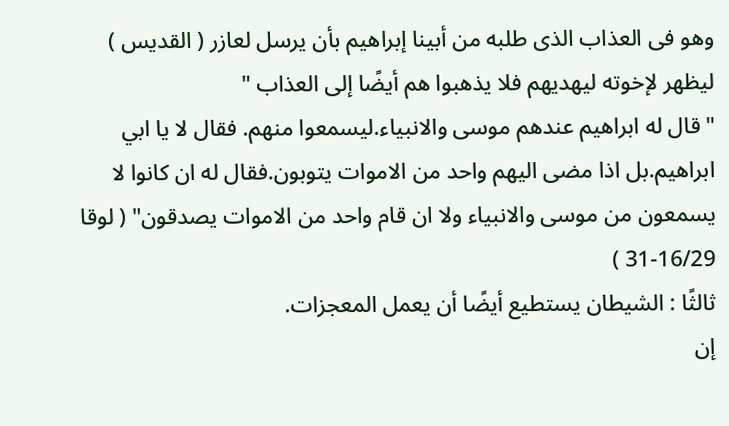وهو فى العذاب الذى طلبه من أبينا إبراهيم بأن يرسل لعازر ( القديس ) ليظهر لإخوته ليهديهم فلا يذهبوا هم أيضًا إلى العذاب "
"قال له ابراهيم عندهم موسى والانبياء.ليسمعوا منهم. فقال لا يا ابي ابراهيم.بل اذا مضى اليهم واحد من الاموات يتوبون.فقال له ان كانوا لا يسمعون من موسى والانبياء ولا ان قام واحد من الاموات يصدقون" ( لوقا 16/29-31 )
ثالثًا : الشيطان يستطيع أيضًا أن يعمل المعجزات.
إن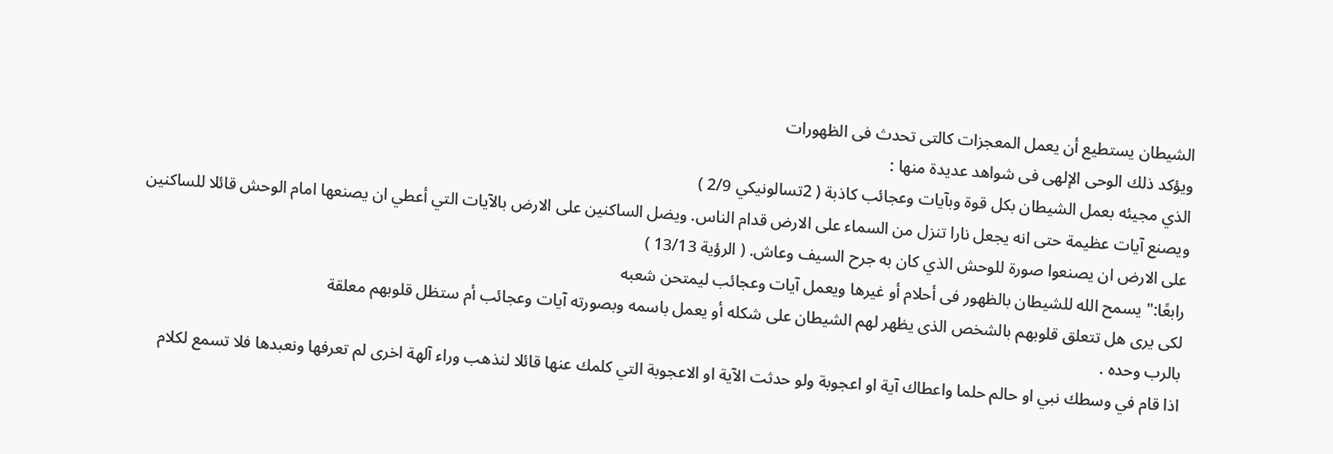الشيطان يستطيع أن يعمل المعجزات كالتى تحدث فى الظهورات
ويؤكد ذلك الوحى الإلهى فى شواهد عديدة منها :
الذي مجيئه بعمل الشيطان بكل قوة وبآيات وعجائب كاذبة ( 2تسالونيكي 2/9 )
ويصنع آيات عظيمة حتى انه يجعل نارا تنزل من السماء على الارض قدام الناس. ويضل الساكنين على الارض بالآيات التي أعطي ان يصنعها امام الوحش قائلا للساكنين على الارض ان يصنعوا صورة للوحش الذي كان به جرح السيف وعاش. ( الرؤية 13/13 )
رابعًا:" يسمح الله للشيطان بالظهور فى أحلام أو غيرها ويعمل آيات وعجائب ليمتحن شعبه
لكى يرى هل تتعلق قلوبهم بالشخص الذى يظهر لهم الشيطان على شكله أو يعمل باسمه وبصورته آيات وعجائب أم ستظل قلوبهم معلقة
بالرب وحده .
اذا قام في وسطك نبي او حالم حلما واعطاك آية او اعجوبة ولو حدثت الآية او الاعجوبة التي كلمك عنها قائلا لنذهب وراء آلهة اخرى لم تعرفها ونعبدها فلا تسمع لكلام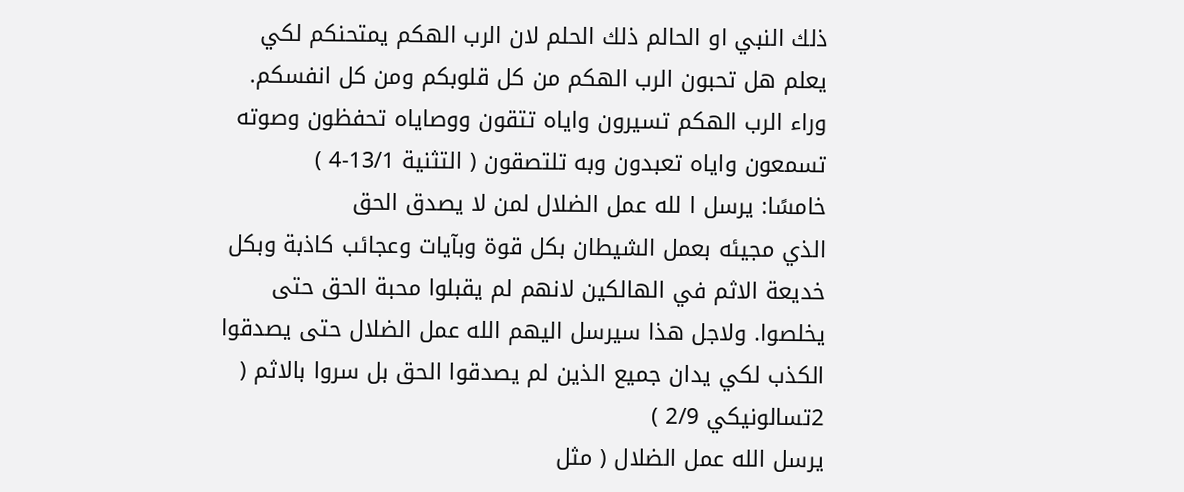ذلك النبي او الحالم ذلك الحلم لان الرب الهكم يمتحنكم لكي يعلم هل تحبون الرب الهكم من كل قلوبكم ومن كل انفسكم. وراء الرب الهكم تسيرون واياه تتقون ووصاياه تحفظون وصوته تسمعون واياه تعبدون وبه تلتصقون ( التثنية 13/1-4 )
خامسًا: يرسل ا لله عمل الضلال لمن لا يصدق الحق
الذي مجيئه بعمل الشيطان بكل قوة وبآيات وعجائب كاذبة وبكل خديعة الاثم في الهالكين لانهم لم يقبلوا محبة الحق حتى يخلصوا. ولاجل هذا سيرسل اليهم الله عمل الضلال حتى يصدقوا الكذب لكي يدان جميع الذين لم يصدقوا الحق بل سروا بالاثم ( 2تسالونيكي 2/9 )
يرسل الله عمل الضلال ( مثل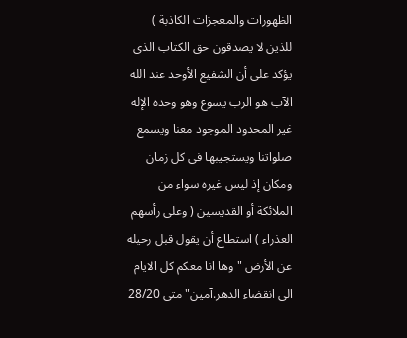الظهورات والمعجزات الكاذبة ) للذين لا يصدقون حق الكتاب الذى يؤكد على أن الشفيع الأوحد عند الله الآب هو الرب يسوع وهو وحده الإله غير المحدود الموجود معنا ويسمع صلواتنا ويستجيبها فى كل زمان ومكان إذ ليس غيره سواء من الملائكة أو القديسين ( وعلى رأسهم العذراء ) استطاع أن يقول قبل رحيله عن الأرض "وها انا معكم كل الايام الى انقضاء الدهر.آمين" متى 28/20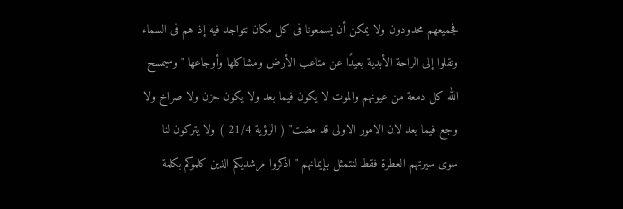فجميعهم محدودون ولا يمكن أن يسمعونا فى كل مكان نتواجد فيه إذ هم فى السماء ونقلوا إلى الراحة الأبدية بعيدًا عن متاعب الأرض ومشاكلها وأوجاعها "وسيمسح الله كل دمعة من عيونهم والموت لا يكون فيما بعد ولا يكون حزن ولا صراخ ولا وجع فيما بعد لان الامور الاولى قد مضت" ( الرؤية 21/4 ) ولا يتركون لنا سوى سيرتهم العطرة فقط لنتمثل بإيمانهم " اذكروا مرشديكم الذين كلموكم بكلمة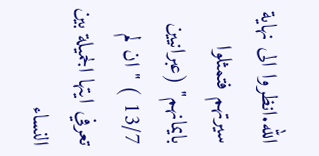الله.انظروا الى نهاية سيرتهم فتمثلوا بايمانهم" (عبرانيين 13/7 ) " ان لم تعرفي ايتها الجميلة بين النساء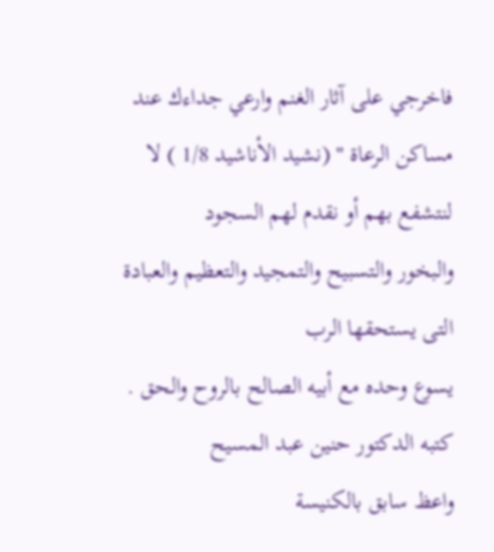فاخرجي على آثار الغنم وارعي جداءك عند مساكن الرعاة " (نشيد الأناشيد 1/8 ) لا لنتشفع بهم أو نقدم لهم السجود
والبخور والتسبيح والتمجيد والتعظيم والعبادة التى يستحقها الرب
يسوع وحده مع أبيه الصالح بالروح والحق .
كتبه الدكتور حنين عبد المسيح
واعظ سابق بالكنيسة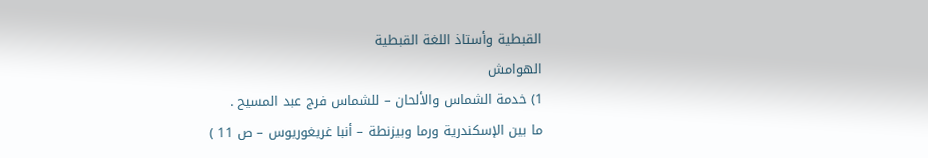القبطية وأستاذ اللغة القبطية
الهوامش
1) خدمة الشماس والألحان – للشماس فرج عبد المسيح .
ما بين الإسكندرية ورما وبيزنطة – أنبا غريغوريوس – ص 11 )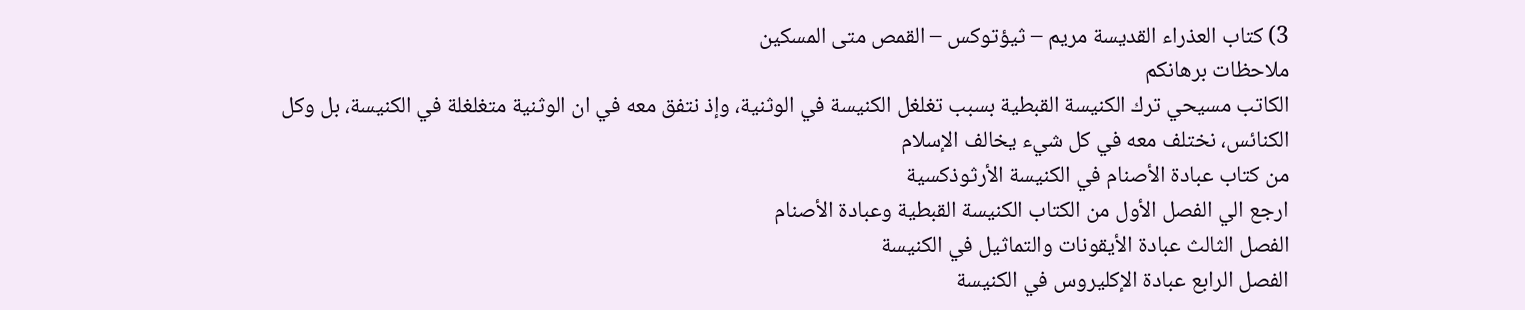3) كتاب العذراء القديسة مريم – ثيؤتوكس – القمص متى المسكين
ملاحظات برهانكم
الكاتب مسيحي ترك الكنيسة القبطية بسبب تغلغل الكنيسة في الوثنية، وإذ نتفق معه في ان الوثنية متغلغلة في الكنيسة، بل وكل الكنائس، نختلف معه في كل شيء يخالف الإسلام
من كتاب عبادة الأصنام في الكنيسة الأرثوذكسية
ارجع الي الفصل الأول من الكتاب الكنيسة القبطية وعبادة الأصنام
الفصل الثالث عبادة الأيقونات والتماثيل في الكنيسة
الفصل الرابع عبادة الإكليروس في الكنيسة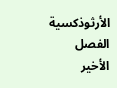الأرثوذكسية
الفصل الأخير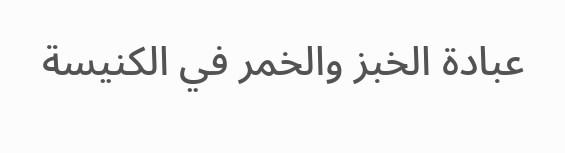عبادة الخبز والخمر في الكنيسة